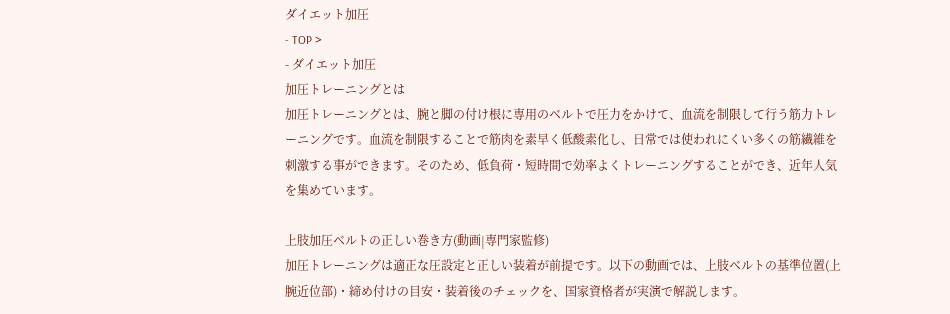ダイエット加圧
- TOP >
- ダイエット加圧
加圧トレーニングとは
加圧トレーニングとは、腕と脚の付け根に専用のベルトで圧力をかけて、血流を制限して行う筋力トレーニングです。血流を制限することで筋肉を素早く低酸素化し、日常では使われにくい多くの筋繊維を刺激する事ができます。そのため、低負荷・短時間で効率よくトレーニングすることができ、近年人気を集めています。

上肢加圧ベルトの正しい巻き方(動画|専門家監修)
加圧トレーニングは適正な圧設定と正しい装着が前提です。以下の動画では、上肢ベルトの基準位置(上腕近位部)・締め付けの目安・装着後のチェックを、国家資格者が実演で解説します。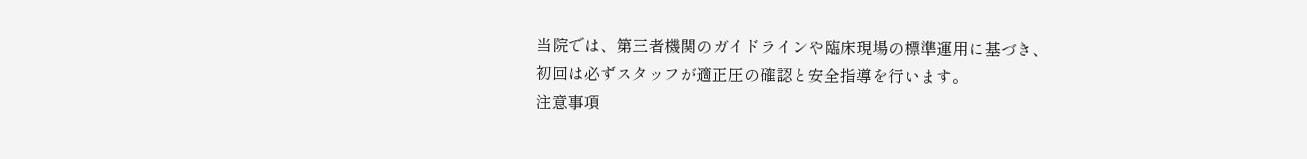当院では、第三者機関のガイドラインや臨床現場の標準運用に基づき、初回は必ずスタッフが適正圧の確認と安全指導を行います。
注意事項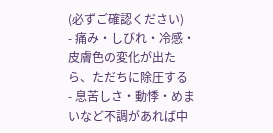(必ずご確認ください)
- 痛み・しびれ・冷感・皮膚色の変化が出たら、ただちに除圧する
- 息苦しさ・動悸・めまいなど不調があれば中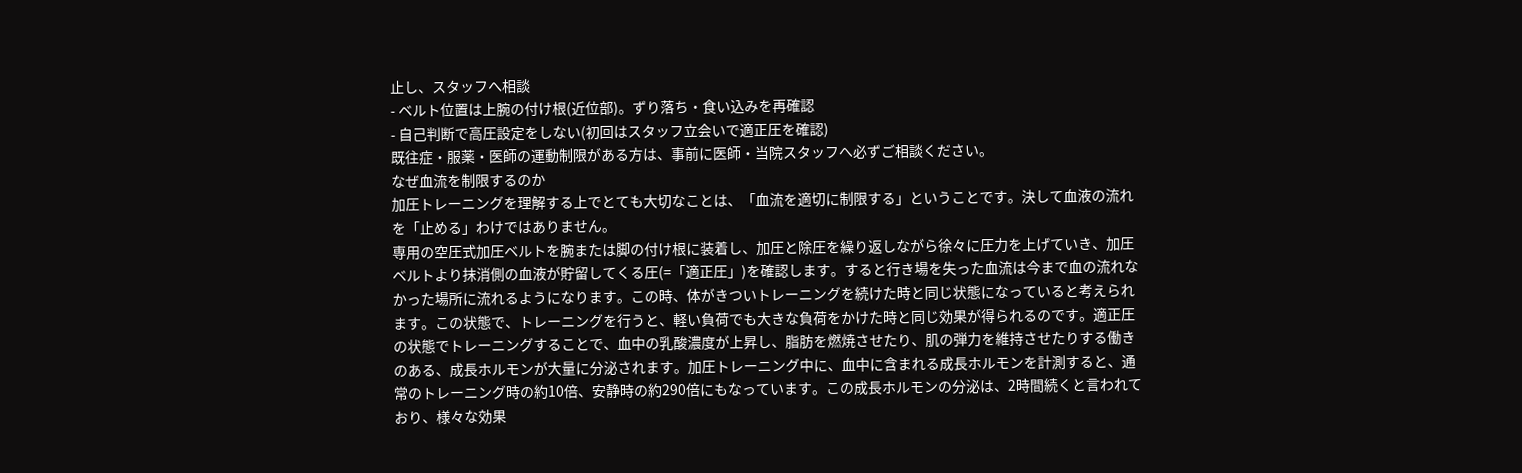止し、スタッフへ相談
- ベルト位置は上腕の付け根(近位部)。ずり落ち・食い込みを再確認
- 自己判断で高圧設定をしない(初回はスタッフ立会いで適正圧を確認)
既往症・服薬・医師の運動制限がある方は、事前に医師・当院スタッフへ必ずご相談ください。
なぜ血流を制限するのか
加圧トレーニングを理解する上でとても大切なことは、「血流を適切に制限する」ということです。決して血液の流れを「止める」わけではありません。
専用の空圧式加圧ベルトを腕または脚の付け根に装着し、加圧と除圧を繰り返しながら徐々に圧力を上げていき、加圧ベルトより抹消側の血液が貯留してくる圧(=「適正圧」)を確認します。すると行き場を失った血流は今まで血の流れなかった場所に流れるようになります。この時、体がきついトレーニングを続けた時と同じ状態になっていると考えられます。この状態で、トレーニングを行うと、軽い負荷でも大きな負荷をかけた時と同じ効果が得られるのです。適正圧の状態でトレーニングすることで、血中の乳酸濃度が上昇し、脂肪を燃焼させたり、肌の弾力を維持させたりする働きのある、成長ホルモンが大量に分泌されます。加圧トレーニング中に、血中に含まれる成長ホルモンを計測すると、通常のトレーニング時の約10倍、安静時の約290倍にもなっています。この成長ホルモンの分泌は、2時間続くと言われており、様々な効果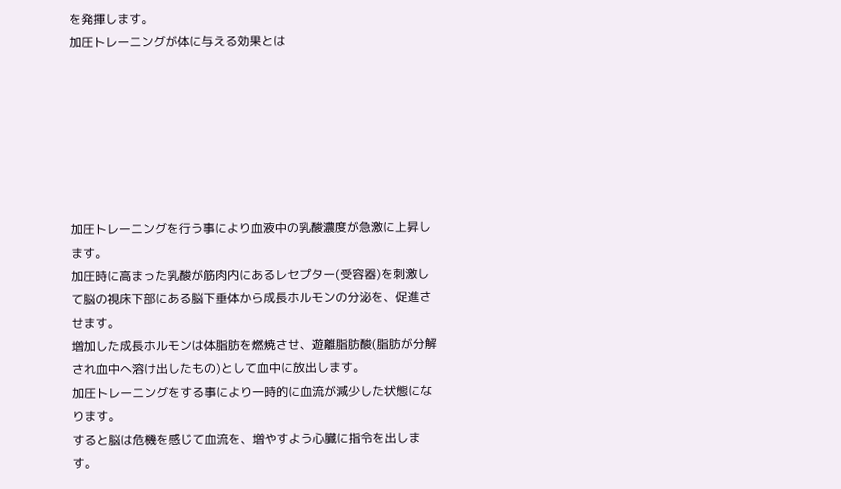を発揮します。
加圧トレーニングが体に与える効果とは







加圧トレーニングを行う事により血液中の乳酸濃度が急激に上昇します。
加圧時に高まった乳酸が筋肉内にあるレセプター(受容器)を刺激して脳の視床下部にある脳下垂体から成長ホルモンの分泌を、促進させます。
増加した成長ホルモンは体脂肪を燃焼させ、遊離脂肪酸(脂肪が分解され血中へ溶け出したもの)として血中に放出します。
加圧トレーニングをする事により一時的に血流が減少した状態になります。
すると脳は危機を感じて血流を、増やすよう心臓に指令を出します。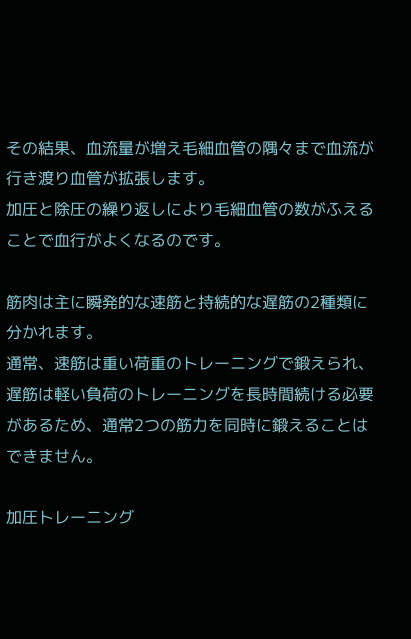その結果、血流量が増え毛細血管の隅々まで血流が行き渡り血管が拡張します。
加圧と除圧の繰り返しにより毛細血管の数がふえることで血行がよくなるのです。

筋肉は主に瞬発的な速筋と持続的な遅筋の2種類に分かれます。
通常、速筋は重い荷重のトレーニングで鍛えられ、遅筋は軽い負荷のトレーニングを長時間続ける必要があるため、通常2つの筋力を同時に鍛えることはできません。

加圧トレーニング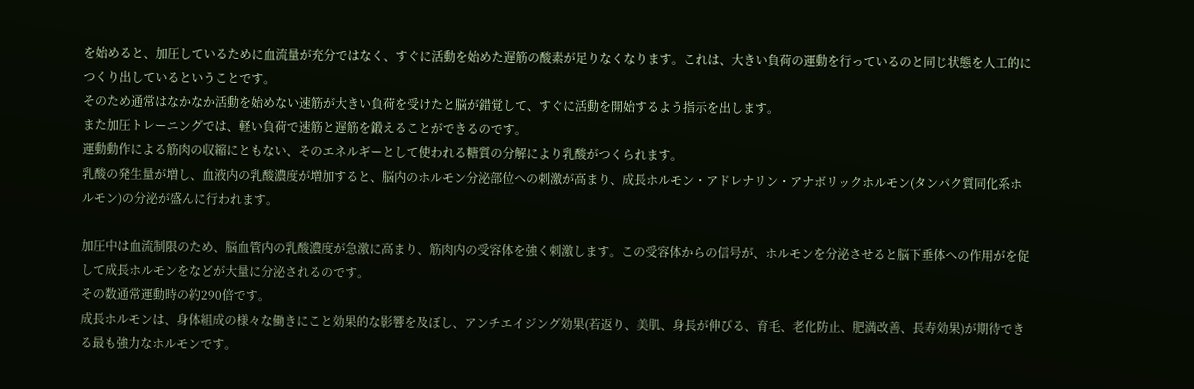を始めると、加圧しているために血流量が充分ではなく、すぐに活動を始めた遅筋の酸素が足りなくなります。これは、大きい負荷の運動を行っているのと同じ状態を人工的につくり出しているということです。
そのため通常はなかなか活動を始めない速筋が大きい負荷を受けたと脳が錯覚して、すぐに活動を開始するよう指示を出します。
また加圧トレーニングでは、軽い負荷で速筋と遅筋を鍛えることができるのです。
運動動作による筋肉の収縮にともない、そのエネルギーとして使われる糖質の分解により乳酸がつくられます。
乳酸の発生量が増し、血液内の乳酸濃度が増加すると、脳内のホルモン分泌部位への刺激が高まり、成長ホルモン・アドレナリン・アナボリックホルモン(タンパク質同化系ホルモン)の分泌が盛んに行われます。

加圧中は血流制限のため、脳血管内の乳酸濃度が急激に高まり、筋肉内の受容体を強く刺激します。この受容体からの信号が、ホルモンを分泌させると脳下垂体への作用がを促して成長ホルモンをなどが大量に分泌されるのです。
その数通常運動時の約290倍です。
成長ホルモンは、身体組成の様々な働きにこと効果的な影響を及ぼし、アンチエイジング効果(若返り、美肌、身長が伸びる、育毛、老化防止、肥満改善、長寿効果)が期待できる最も強力なホルモンです。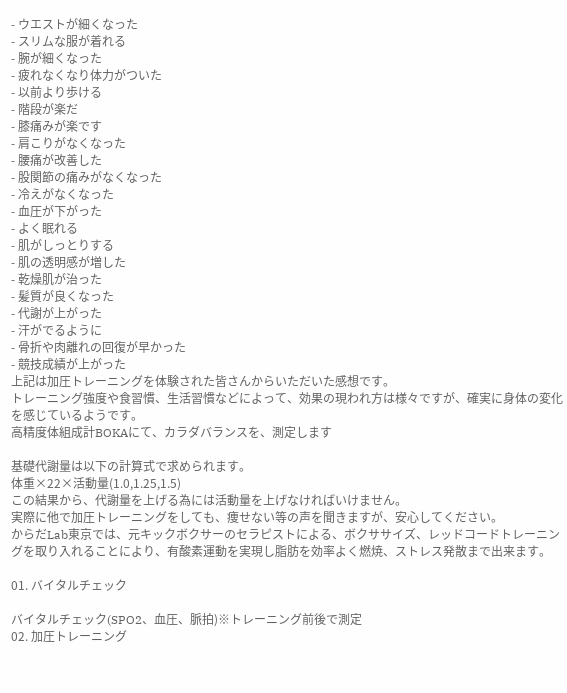- ウエストが細くなった
- スリムな服が着れる
- 腕が細くなった
- 疲れなくなり体力がついた
- 以前より歩ける
- 階段が楽だ
- 膝痛みが楽です
- 肩こりがなくなった
- 腰痛が改善した
- 股関節の痛みがなくなった
- 冷えがなくなった
- 血圧が下がった
- よく眠れる
- 肌がしっとりする
- 肌の透明感が増した
- 乾燥肌が治った
- 髪質が良くなった
- 代謝が上がった
- 汗がでるように
- 骨折や肉離れの回復が早かった
- 競技成績が上がった
上記は加圧トレーニングを体験された皆さんからいただいた感想です。
トレーニング強度や食習慣、生活習慣などによって、効果の現われ方は様々ですが、確実に身体の変化を感じているようです。
高精度体組成計BOKAにて、カラダバランスを、測定します

基礎代謝量は以下の計算式で求められます。
体重×22×活動量(1.0,1.25,1.5)
この結果から、代謝量を上げる為には活動量を上げなければいけません。
実際に他で加圧トレーニングをしても、痩せない等の声を聞きますが、安心してください。
からだLab東京では、元キックボクサーのセラピストによる、ボクササイズ、レッドコードトレーニングを取り入れることにより、有酸素運動を実現し脂肪を効率よく燃焼、ストレス発散まで出来ます。

01. バイタルチェック

バイタルチェック(SPO2、血圧、脈拍)※トレーニング前後で測定
02. 加圧トレーニング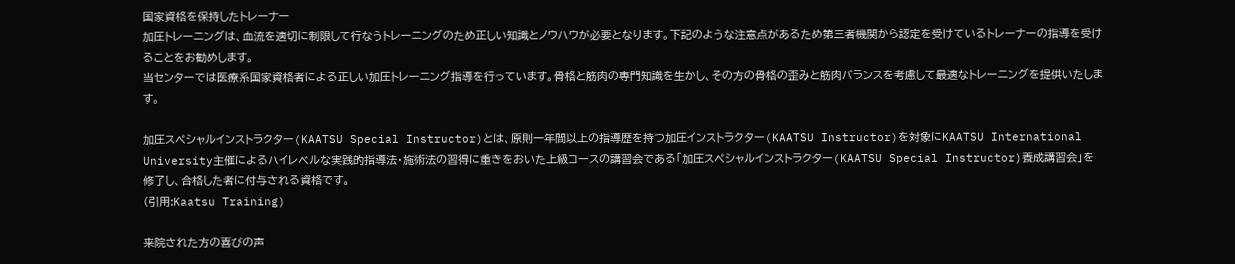国家資格を保持したトレーナー
加圧トレーニングは、血流を適切に制限して行なうトレーニングのため正しい知識とノウハウが必要となります。下記のような注意点があるため第三者機関から認定を受けているトレーナーの指導を受けることをお勧めします。
当センターでは医療系国家資格者による正しい加圧トレーニング指導を行っています。骨格と筋肉の専門知識を生かし、その方の骨格の歪みと筋肉バランスを考慮して最適なトレーニングを提供いたします。

加圧スペシャルインストラクター(KAATSU Special Instructor)とは、原則一年間以上の指導歴を持つ加圧インストラクター(KAATSU Instructor)を対象にKAATSU International University主催によるハイレベルな実践的指導法・施術法の習得に重きをおいた上級コースの講習会である「加圧スペシャルインストラクター(KAATSU Special Instructor)養成講習会」を修了し、合格した者に付与される資格です。
(引用:Kaatsu Training)

来院された方の喜びの声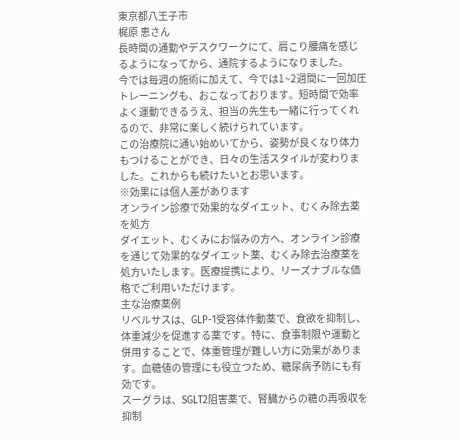東京都八王子市
梶原 恵さん
長時間の通勤やデスクワークにて、肩こり腰痛を感じるようになってから、通院するようになりました。
今では毎週の施術に加えて、今では1~2週間に一回加圧トレーニングも、おこなっております。短時間で効率よく運動できるうえ、担当の先生も一緒に行ってくれるので、非常に楽しく続けられています。
この治療院に通い始めいてから、姿勢が良くなり体力もつけることができ、日々の生活スタイルが変わりました。これからも続けたいとお思います。
※効果には個人差があります
オンライン診療で効果的なダイエット、むくみ除去薬を処方
ダイエット、むくみにお悩みの方へ、オンライン診療を通じて効果的なダイエット薬、むくみ除去治療薬を処方いたします。医療提携により、リーズナブルな価格でご利用いただけます。
主な治療薬例
リベルサスは、GLP-1受容体作動薬で、食欲を抑制し、体重減少を促進する薬です。特に、食事制限や運動と併用することで、体重管理が難しい方に効果があります。血糖値の管理にも役立つため、糖尿病予防にも有効です。
スーグラは、SGLT2阻害薬で、腎臓からの糖の再吸収を抑制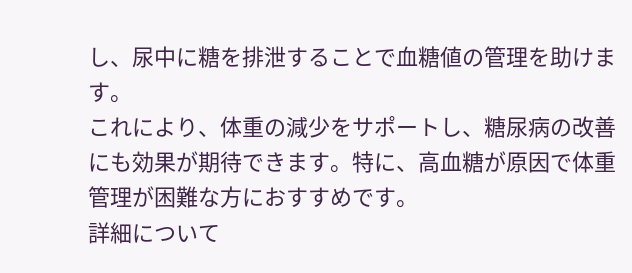し、尿中に糖を排泄することで血糖値の管理を助けます。
これにより、体重の減少をサポートし、糖尿病の改善にも効果が期待できます。特に、高血糖が原因で体重管理が困難な方におすすめです。
詳細について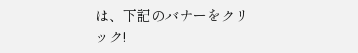は、下記のバナーをクリック!